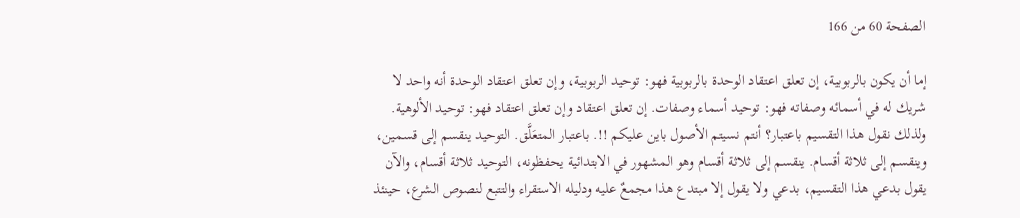الصفحة 60 من 166

إما أن يكون بالربوبية، إن تعلق اعتقاد الوحدة بالربوبية فهو: توحيد الربوبية، وإن تعلق اعتقاد الوحدة أنه واحد لا شريك له في أسمائه وصفاته فهو: توحيد أسماء وصفات. إن تعلق اعتقاد وإن تعلق اعتقاد فهو: توحيد الألوهية. ولذلك نقول هذا التقسيم باعتبار؟ أنتم نسيتم الأصول باين عليكم !!. باعتبار المتعَلَّق. التوحيد ينقسم إلى قسمين، وينقسم إلى ثلاثة أقسام. ينقسم إلى ثلاثة أقسام وهو المشهور في الابتدائية يحفظونه، التوحيد ثلاثة أقسام، والآن يقول بدعي هذا التقسيم، بدعي ولا يقول إلا مبتدع هذا مجمعٌ عليه ودليله الاستقراء والتتبع لنصوص الشرع، حينئذ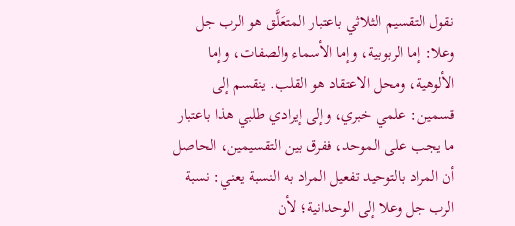نقول التقسيم الثلاثي باعتبار المتعَلَّق هو الرب جل وعلا: إما الربوبية، وإما الأسماء والصفات، وإما الألوهية، ومحل الاعتقاد هو القلب. ينقسم إلى قسمين: علمي خبري، وإلى إيرادي طلبي هذا باعتبار ما يجب على الموحد، ففرق بين التقسيمين، الحاصل أن المراد بالتوحيد تفعيل المراد به النسبة يعني: نسبة الرب جل وعلا إلى الوحدانية؛ لأن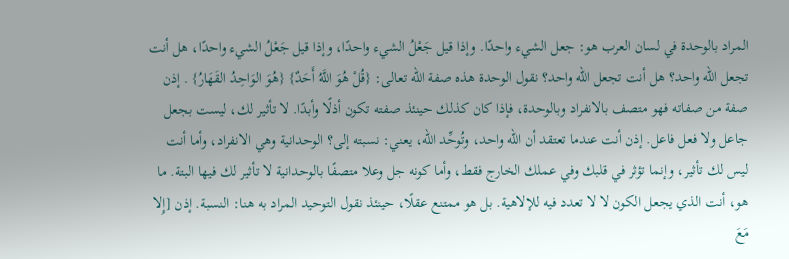المراد بالوحدة في لسان العرب هو: جعل الشيء واحدًا. وإذا قيل جَعْلُ الشيء واحدًا، وإذا قيل جَعْلُ الشيء واحدًا، هل أنت تجعل الله واحد؟ هل أنت تجعل الله واحد؟ نقول الوحدة هذه صفة الله تعالى: {قُلْ هُوَ اللَّهُ أَحَدٌ} {هُوَ الوَاحِدُ القَهَارُ} . إذن صفة من صفاته فهو متصف بالانفراد وبالوحدة، فإذا كان كذلك حينئذ صفته تكون أذلًا وأبدًا. لا تأثير لك، ليست بجعل جاعل ولا فعل فاعل. إذن أنت عندما تعتقد أن الله واحد، وتُوحِّد الله، يعني: نسبته إلى؟ الوحدانية وهي الانفراد، وأما أنت ليس لك تأثير، وإنما تؤثر في قلبك وفي عملك الخارج فقط، وأما كونه جل وعلا متصفًا بالوحدانية لا تأثير لك فيها البتة. ما هو، أنت الذي يجعل الكون لا لا تعدد فيه للإلاهية. بل هو ممتنع عقلًا، حينئذ نقول التوحيد المراد به هنا: النسبة. إذن [إِلا مَعَ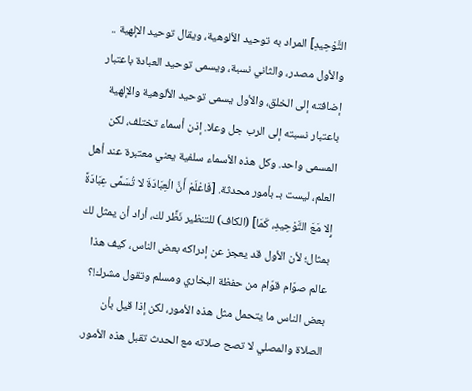التَّوْحِيدِ] المراد به توحيد الألوهية، ويقال توحيد الإلهية .. والأول مصدر، والثاني نسبة، ويسمى توحيد العبادة باعتبار إضافته إلى الخلق، والأول يسمى توحيد الألوهية والإلهية باعتبار نسبته إلى الرب جل وعلا. إذن أسماء تختلف، لكن المسمى واحد. وكل هذه الأسماء سلفية يعني معتبرة عند أهل العلم، ليست بـ بأمور محدثة. [فَاعْلَمْ أَنَّ الْعِبَادَةَ لا تُسَمَّى عِبَادَةً إِلا مَعَ التَّوْحِيدِ، كَمَا] (الكاف) للتنظير نَظَّر لك، أراد أن يمثل لك بمثال؛ لأن الأول قد يعجز عن إدراكه بعض الناس، كيف هذا عالم صوّام قوّام من حفظة البخاري ومسلم وتقول مشرك!؟ بعض الناس ما يتحمل مثل هذه الأمور، لكن إذا قيل بأن الصلاة والمصلي لا تصح صلاته مع الحدث تقبل هذه الأمور.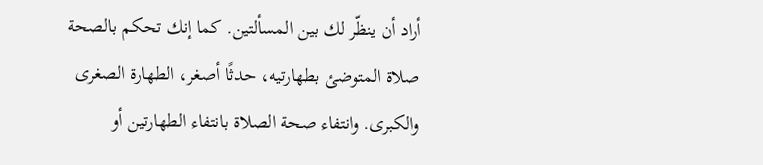أراد أن ينظّر لك بين المسألتين. كما إنك تحكم بالصحة صلاة المتوضئ بطهارتيه، حدثًا أصغر، الطهارة الصغرى والكبرى. وانتفاء صحة الصلاة بانتفاء الطهارتين أو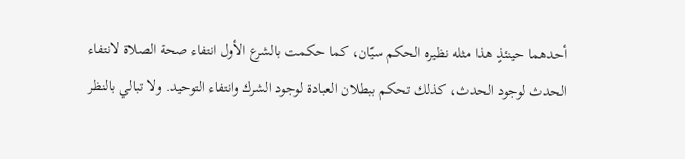أحدهما حينئذٍ هذا مثله نظيره الحكم سيّان، كما حكمت بالشرع الأول انتفاء صحة الصلاة لانتفاء الحدث لوجود الحدث، كذلك تحكم ببطلان العبادة لوجود الشرك وانتفاء التوحيد. ولا تبالي بالنظر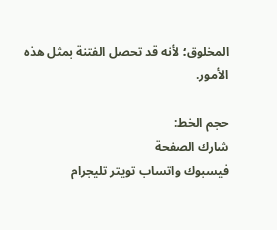المخلوق؛ لأنه قد تحصل الفتنة بمثل هذه الأمور.

حجم الخط:
شارك الصفحة
فيسبوك واتساب تويتر تليجرام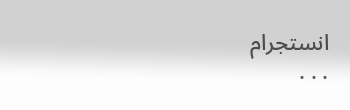انستجرام
. . .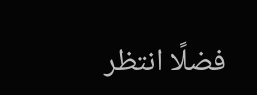فضلًا انتظر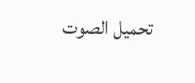تحميل الصوت